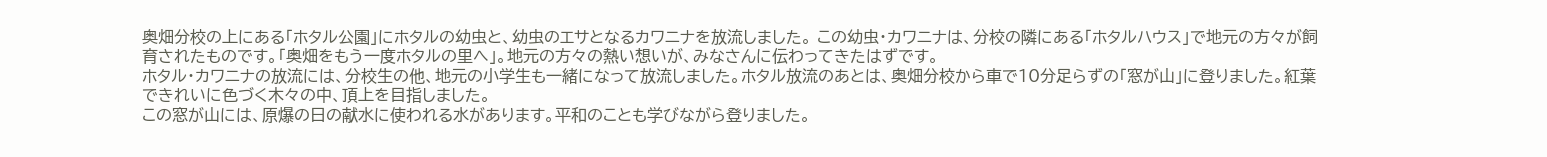奥畑分校の上にある「ホタル公園」にホタルの幼虫と、幼虫のエサとなるカワニナを放流しました。 この幼虫・カワニナは、分校の隣にある「ホタルハウス」で地元の方々が飼育されたものです。「奥畑をもう一度ホタルの里へ」。地元の方々の熱い想いが、みなさんに伝わってきたはずです。
ホタル・カワニナの放流には、分校生の他、地元の小学生も一緒になって放流しました。ホタル放流のあとは、奥畑分校から車で10分足らずの「窓が山」に登りました。紅葉できれいに色づく木々の中、頂上を目指しました。
この窓が山には、原爆の日の献水に使われる水があります。平和のことも学びながら登りました。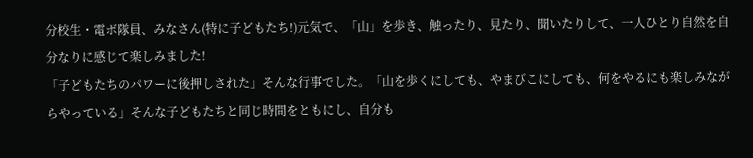分校生・電ボ隊員、みなさん(特に子どもたち!)元気で、「山」を歩き、触ったり、見たり、聞いたりして、一人ひとり自然を自分なりに感じて楽しみました!
「子どもたちのパワーに後押しされた」そんな行事でした。「山を歩くにしても、やまびこにしても、何をやるにも楽しみながらやっている」そんな子どもたちと同じ時間をともにし、自分も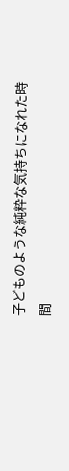子どものような純粋な気持ちになれた時間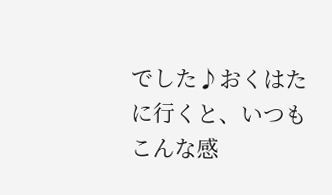でした♪おくはたに行くと、いつもこんな感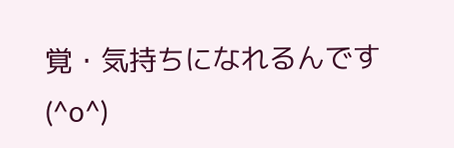覚・気持ちになれるんです(^o^)